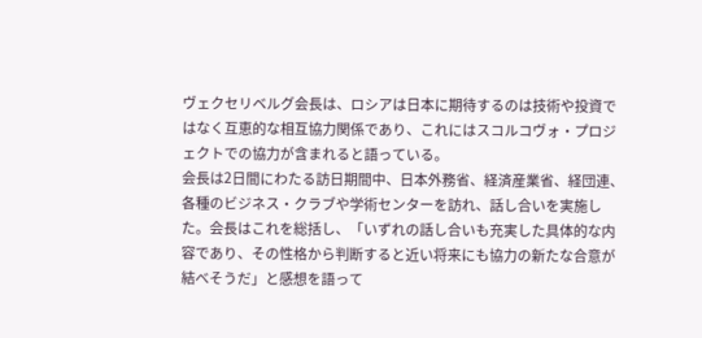ヴェクセリベルグ会長は、ロシアは日本に期待するのは技術や投資ではなく互恵的な相互協力関係であり、これにはスコルコヴォ・プロジェクトでの協力が含まれると語っている。
会長は2日間にわたる訪日期間中、日本外務省、経済産業省、経団連、各種のビジネス・クラブや学術センターを訪れ、話し合いを実施した。会長はこれを総括し、「いずれの話し合いも充実した具体的な内容であり、その性格から判断すると近い将来にも協力の新たな合意が結べそうだ」と感想を語って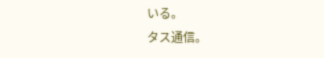いる。
タス通信。